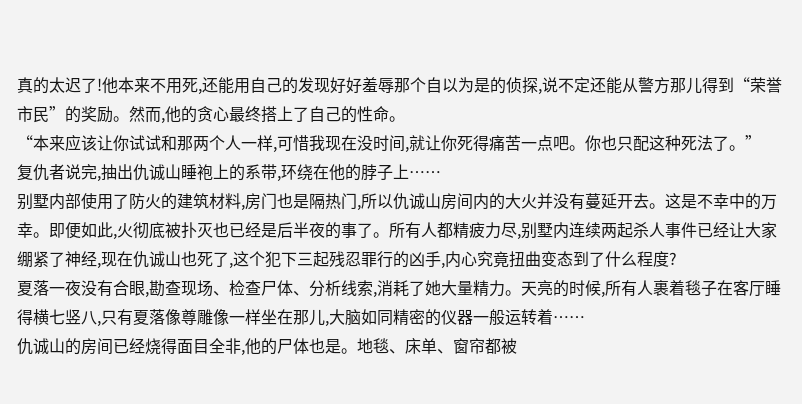真的太迟了!他本来不用死,还能用自己的发现好好羞辱那个自以为是的侦探,说不定还能从警方那儿得到“荣誉市民”的奖励。然而,他的贪心最终搭上了自己的性命。
“本来应该让你试试和那两个人一样,可惜我现在没时间,就让你死得痛苦一点吧。你也只配这种死法了。”
复仇者说完,抽出仇诚山睡袍上的系带,环绕在他的脖子上……
别墅内部使用了防火的建筑材料,房门也是隔热门,所以仇诚山房间内的大火并没有蔓延开去。这是不幸中的万幸。即便如此,火彻底被扑灭也已经是后半夜的事了。所有人都精疲力尽,别墅内连续两起杀人事件已经让大家绷紧了神经,现在仇诚山也死了,这个犯下三起残忍罪行的凶手,内心究竟扭曲变态到了什么程度?
夏落一夜没有合眼,勘查现场、检查尸体、分析线索,消耗了她大量精力。天亮的时候,所有人裹着毯子在客厅睡得横七竖八,只有夏落像尊雕像一样坐在那儿,大脑如同精密的仪器一般运转着……
仇诚山的房间已经烧得面目全非,他的尸体也是。地毯、床单、窗帘都被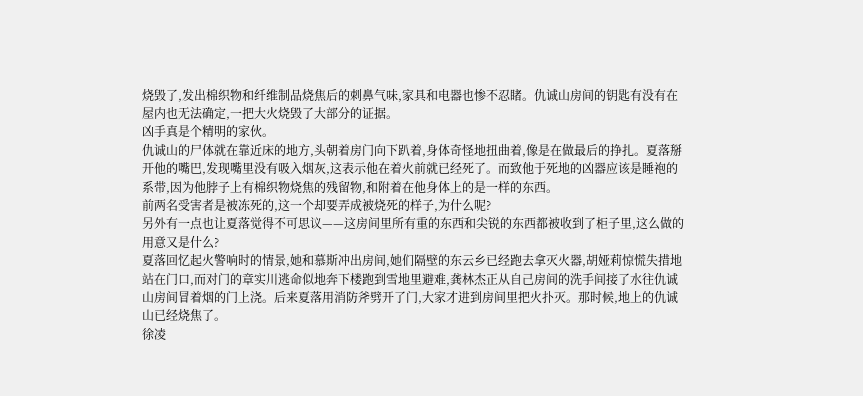烧毁了,发出棉织物和纤维制品烧焦后的刺鼻气味,家具和电器也惨不忍睹。仇诚山房间的钥匙有没有在屋内也无法确定,一把大火烧毁了大部分的证据。
凶手真是个精明的家伙。
仇诚山的尸体就在靠近床的地方,头朝着房门向下趴着,身体奇怪地扭曲着,像是在做最后的挣扎。夏落掰开他的嘴巴,发现嘴里没有吸入烟灰,这表示他在着火前就已经死了。而致他于死地的凶器应该是睡袍的系带,因为他脖子上有棉织物烧焦的残留物,和附着在他身体上的是一样的东西。
前两名受害者是被冻死的,这一个却要弄成被烧死的样子,为什么呢?
另外有一点也让夏落觉得不可思议——这房间里所有重的东西和尖锐的东西都被收到了柜子里,这么做的用意又是什么?
夏落回忆起火警响时的情景,她和慕斯冲出房间,她们隔壁的东云乡已经跑去拿灭火器,胡娅莉惊慌失措地站在门口,而对门的章实川逃命似地奔下楼跑到雪地里避难,龚林杰正从自己房间的洗手间接了水往仇诚山房间冒着烟的门上浇。后来夏落用消防斧劈开了门,大家才进到房间里把火扑灭。那时候,地上的仇诚山已经烧焦了。
徐凌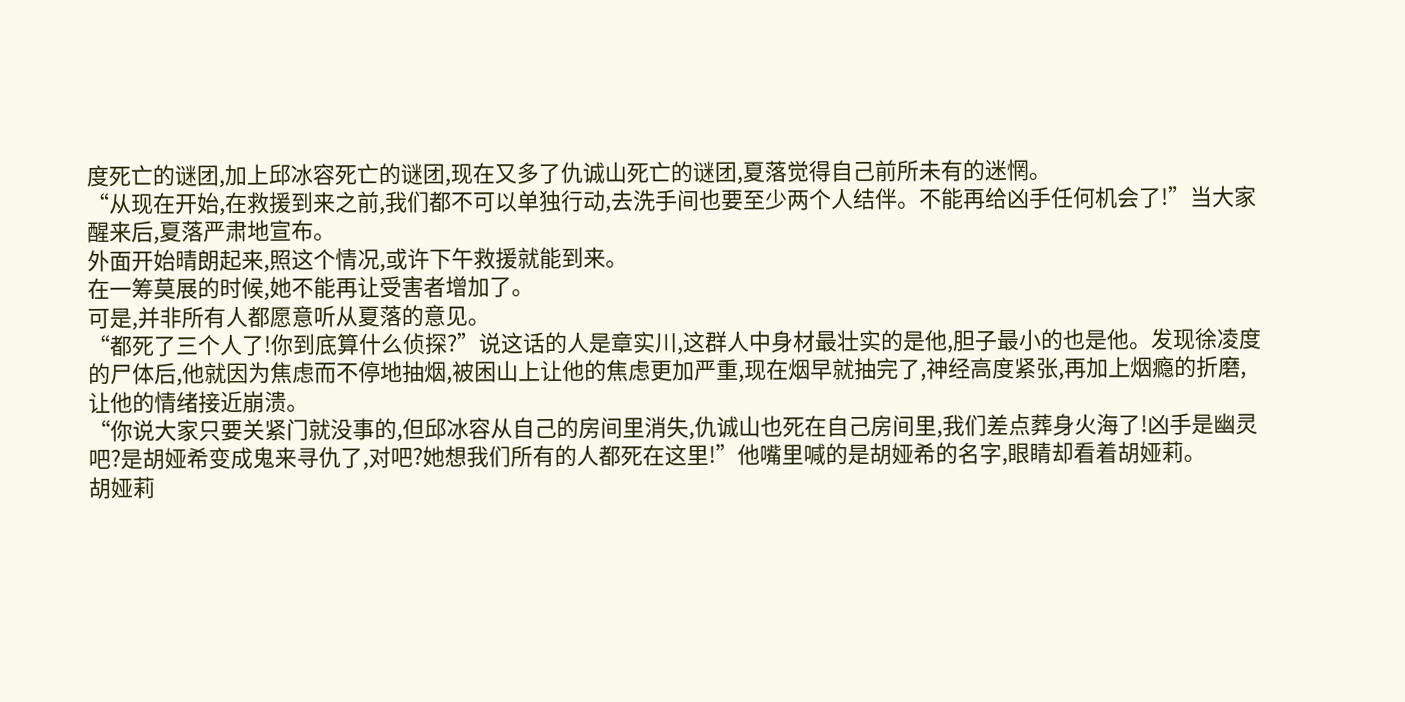度死亡的谜团,加上邱冰容死亡的谜团,现在又多了仇诚山死亡的谜团,夏落觉得自己前所未有的迷惘。
“从现在开始,在救援到来之前,我们都不可以单独行动,去洗手间也要至少两个人结伴。不能再给凶手任何机会了!”当大家醒来后,夏落严肃地宣布。
外面开始晴朗起来,照这个情况,或许下午救援就能到来。
在一筹莫展的时候,她不能再让受害者增加了。
可是,并非所有人都愿意听从夏落的意见。
“都死了三个人了!你到底算什么侦探?”说这话的人是章实川,这群人中身材最壮实的是他,胆子最小的也是他。发现徐凌度的尸体后,他就因为焦虑而不停地抽烟,被困山上让他的焦虑更加严重,现在烟早就抽完了,神经高度紧张,再加上烟瘾的折磨,让他的情绪接近崩溃。
“你说大家只要关紧门就没事的,但邱冰容从自己的房间里消失,仇诚山也死在自己房间里,我们差点葬身火海了!凶手是幽灵吧?是胡娅希变成鬼来寻仇了,对吧?她想我们所有的人都死在这里!”他嘴里喊的是胡娅希的名字,眼睛却看着胡娅莉。
胡娅莉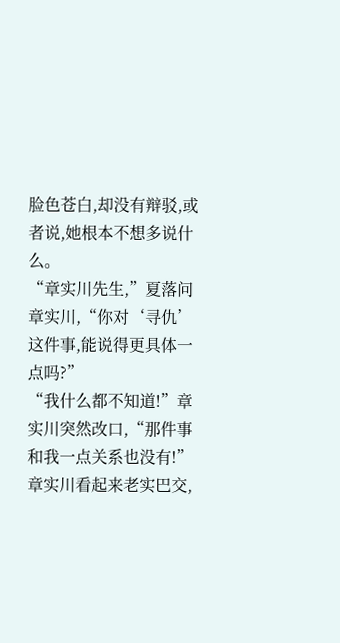脸色苍白,却没有辩驳,或者说,她根本不想多说什么。
“章实川先生,”夏落问章实川,“你对‘寻仇’这件事,能说得更具体一点吗?”
“我什么都不知道!”章实川突然改口,“那件事和我一点关系也没有!”
章实川看起来老实巴交,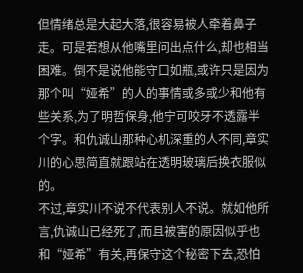但情绪总是大起大落,很容易被人牵着鼻子走。可是若想从他嘴里问出点什么,却也相当困难。倒不是说他能守口如瓶,或许只是因为那个叫“娅希”的人的事情或多或少和他有些关系,为了明哲保身,他宁可咬牙不透露半个字。和仇诚山那种心机深重的人不同,章实川的心思简直就跟站在透明玻璃后换衣服似的。
不过,章实川不说不代表别人不说。就如他所言,仇诚山已经死了,而且被害的原因似乎也和“娅希”有关,再保守这个秘密下去,恐怕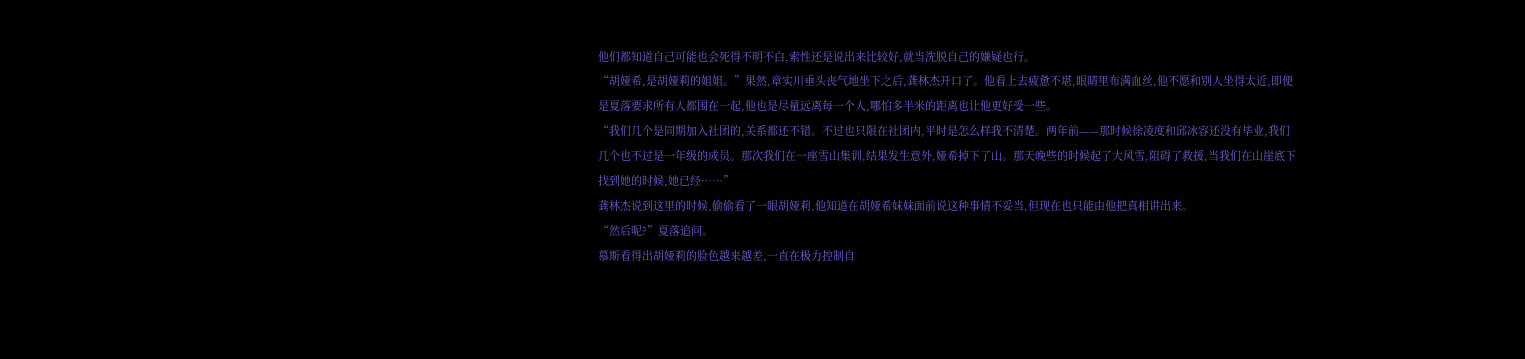他们都知道自己可能也会死得不明不白,索性还是说出来比较好,就当洗脱自己的嫌疑也行。
“胡娅希,是胡娅莉的姐姐。”果然,章实川垂头丧气地坐下之后,龚林杰开口了。他看上去疲惫不堪,眼睛里布满血丝,他不愿和别人坐得太近,即便是夏落要求所有人都围在一起,他也是尽量远离每一个人,哪怕多半米的距离也让他更好受一些。
“我们几个是同期加入社团的,关系都还不错。不过也只限在社团内,平时是怎么样我不清楚。两年前——那时候徐凌度和邱冰容还没有毕业,我们几个也不过是一年级的成员。那次我们在一座雪山集训,结果发生意外,娅希掉下了山。那天晚些的时候起了大风雪,阻碍了救援,当我们在山崖底下找到她的时候,她已经……”
龚林杰说到这里的时候,偷偷看了一眼胡娅莉,他知道在胡娅希妹妹面前说这种事情不妥当,但现在也只能由他把真相讲出来。
“然后呢?”夏落追问。
慕斯看得出胡娅莉的脸色越来越差,一直在极力控制自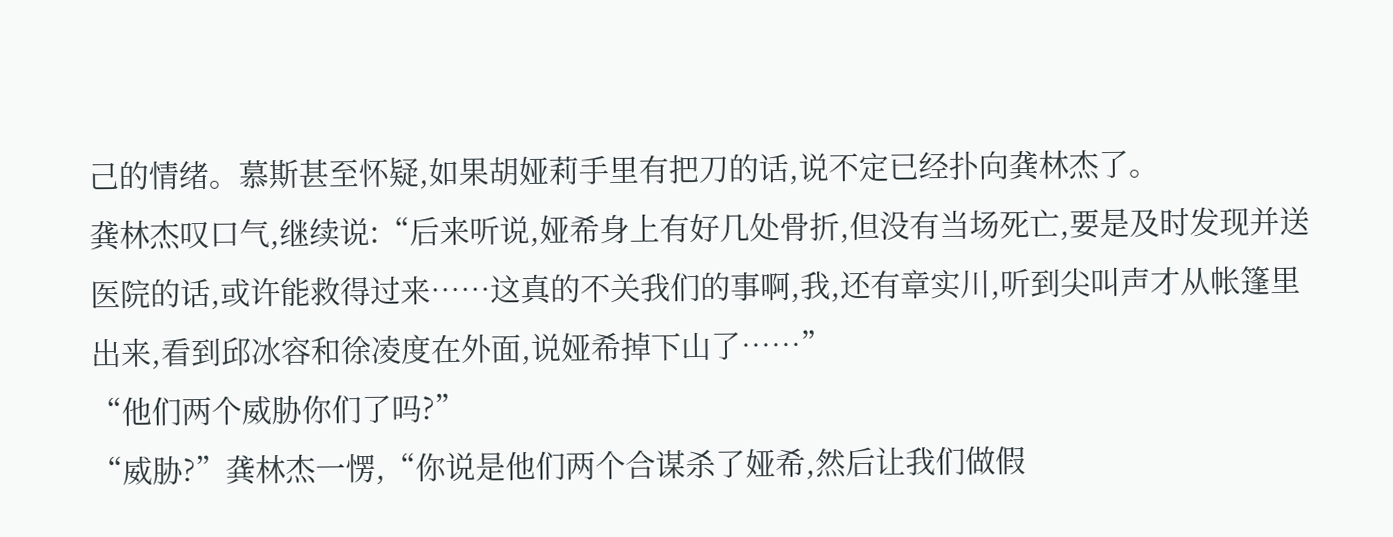己的情绪。慕斯甚至怀疑,如果胡娅莉手里有把刀的话,说不定已经扑向龚林杰了。
龚林杰叹口气,继续说:“后来听说,娅希身上有好几处骨折,但没有当场死亡,要是及时发现并送医院的话,或许能救得过来……这真的不关我们的事啊,我,还有章实川,听到尖叫声才从帐篷里出来,看到邱冰容和徐凌度在外面,说娅希掉下山了……”
“他们两个威胁你们了吗?”
“威胁?”龚林杰一愣,“你说是他们两个合谋杀了娅希,然后让我们做假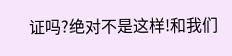证吗?绝对不是这样!和我们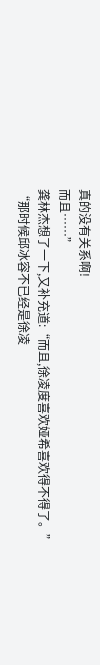真的没有关系啊!
而且……”
龚林杰想了一下,又补充道:“而且,徐凌度喜欢娅希喜欢得不得了。”
“那时候邱冰容不已经是徐凌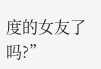度的女友了吗?”